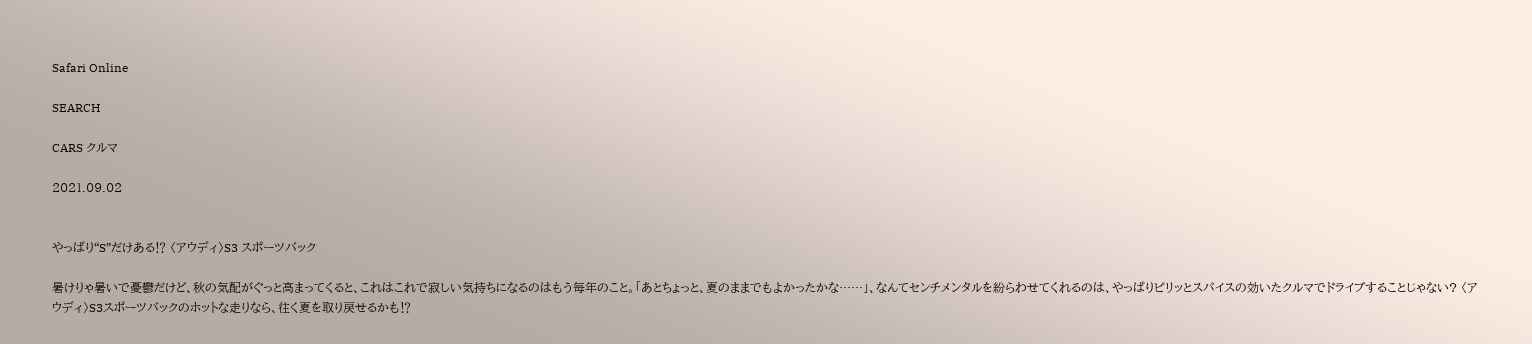Safari Online

SEARCH

CARS クルマ

2021.09.02


やっぱり“S”だけある⁉ 〈アウディ〉S3 スポーツバック

暑けりゃ暑いで憂鬱だけど、秋の気配がぐっと高まってくると、これはこれで寂しい気持ちになるのはもう毎年のこと。「あとちょっと、夏のままでもよかったかな……」、なんてセンチメンタルを紛らわせてくれるのは、やっぱりピリッとスパイスの効いたクルマでドライブすることじゃない? 〈アウディ〉S3スポーツバックのホットな走りなら、往く夏を取り戻せるかも⁉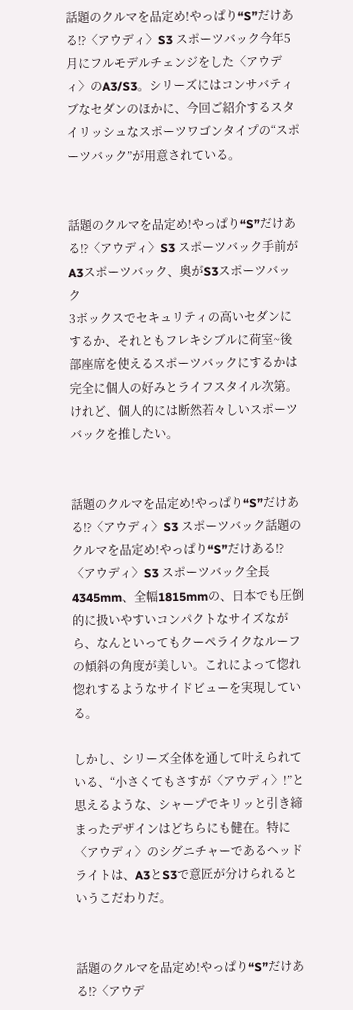話題のクルマを品定め!やっぱり“S”だけある⁉〈アウディ〉S3 スポーツバック今年5月にフルモデルチェンジをした〈アウディ〉のA3/S3。シリーズにはコンサバティブなセダンのほかに、今回ご紹介するスタイリッシュなスポーツワゴンタイプの“スポーツバック”が用意されている。


話題のクルマを品定め!やっぱり“S”だけある⁉〈アウディ〉S3 スポーツバック手前がA3スポーツバック、奥がS3スポーツバック
3ボックスでセキュリティの高いセダンにするか、それともフレキシブルに荷室~後部座席を使えるスポーツバックにするかは完全に個人の好みとライフスタイル次第。けれど、個人的には断然若々しいスポーツバックを推したい。


話題のクルマを品定め!やっぱり“S”だけある⁉〈アウディ〉S3 スポーツバック話題のクルマを品定め!やっぱり“S”だけある⁉〈アウディ〉S3 スポーツバック全長4345mm、全幅1815mmの、日本でも圧倒的に扱いやすいコンパクトなサイズながら、なんといってもクーペライクなルーフの傾斜の角度が美しい。これによって惚れ惚れするようなサイドビューを実現している。

しかし、シリーズ全体を通して叶えられている、“小さくてもさすが〈アウディ〉!”と思えるような、シャープでキリッと引き締まったデザインはどちらにも健在。特に〈アウディ〉のシグニチャーであるヘッドライトは、A3とS3で意匠が分けられるというこだわりだ。


話題のクルマを品定め!やっぱり“S”だけある⁉〈アウデ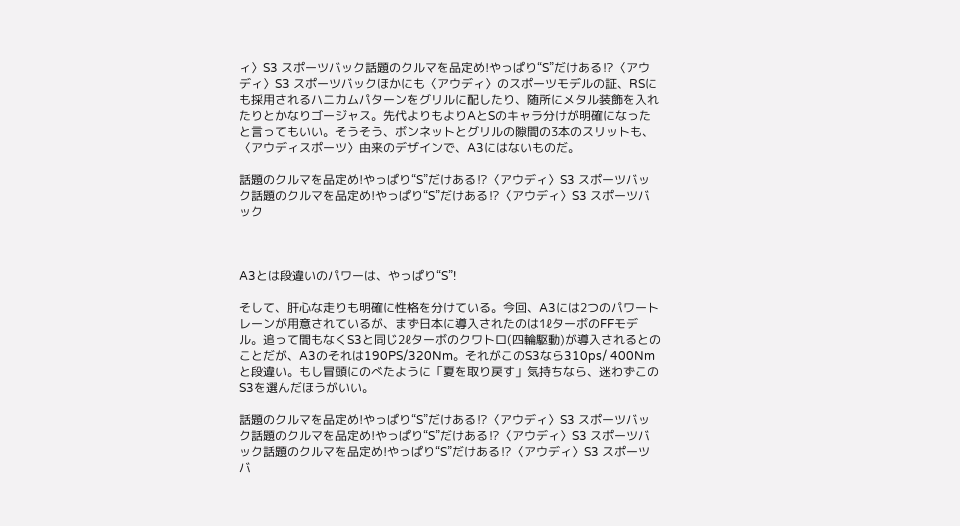ィ〉S3 スポーツバック話題のクルマを品定め!やっぱり“S”だけある⁉〈アウディ〉S3 スポーツバックほかにも〈アウディ〉のスポーツモデルの証、RSにも採用されるハニカムパターンをグリルに配したり、随所にメタル装飾を入れたりとかなりゴージャス。先代よりもよりAとSのキャラ分けが明確になったと言ってもいい。そうそう、ボンネットとグリルの隙間の3本のスリットも、〈アウディスポーツ〉由来のデザインで、A3にはないものだ。

話題のクルマを品定め!やっぱり“S”だけある⁉〈アウディ〉S3 スポーツバック話題のクルマを品定め!やっぱり“S”だけある⁉〈アウディ〉S3 スポーツバック



A3とは段違いのパワーは、やっぱり“S”!

そして、肝心な走りも明確に性格を分けている。今回、A3には2つのパワートレーンが用意されているが、まず日本に導入されたのは1ℓターボのFFモデル。追って間もなくS3と同じ2ℓターボのクワトロ(四輪駆動)が導入されるとのことだが、A3のそれは190PS/320Nm。それがこのS3なら310ps/ 400Nmと段違い。もし冒頭にのべたように「夏を取り戻す」気持ちなら、迷わずこのS3を選んだほうがいい。

話題のクルマを品定め!やっぱり“S”だけある⁉〈アウディ〉S3 スポーツバック話題のクルマを品定め!やっぱり“S”だけある⁉〈アウディ〉S3 スポーツバック話題のクルマを品定め!やっぱり“S”だけある⁉〈アウディ〉S3 スポーツバ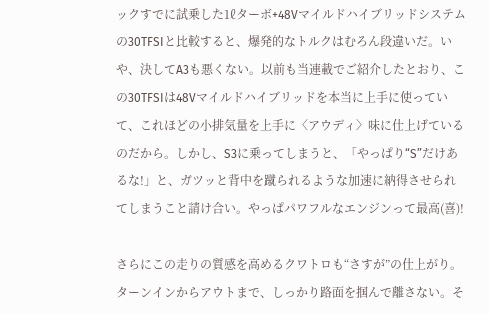ックすでに試乗した1ℓターボ+48Vマイルドハイブリッドシステムの30TFSIと比較すると、爆発的なトルクはむろん段違いだ。いや、決してA3も悪くない。以前も当連載でご紹介したとおり、この30TFSIは48Vマイルドハイブリッドを本当に上手に使っていて、これほどの小排気量を上手に〈アウディ〉味に仕上げているのだから。しかし、S3に乗ってしまうと、「やっぱり“S”だけあるな!」と、ガツッと背中を蹴られるような加速に納得させられてしまうこと請け合い。やっぱパワフルなエンジンって最高(喜)!

さらにこの走りの質感を高めるクワトロも“さすが”の仕上がり。ターンインからアウトまで、しっかり路面を掴んで離さない。そ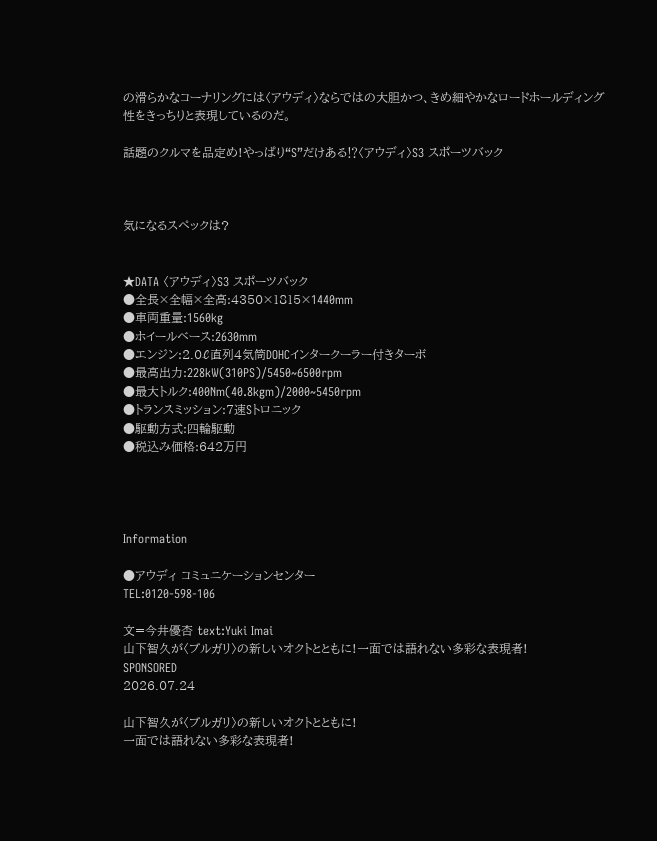の滑らかなコーナリングには〈アウディ〉ならではの大胆かつ、きめ細やかなロードホールディング性をきっちりと表現しているのだ。

話題のクルマを品定め!やっぱり“S”だけある⁉〈アウディ〉S3 スポーツバック



気になるスペックは?


★DATA 〈アウディ〉S3 スポーツバック
●全長×全幅×全高:4350×1815×1440mm
●車両重量:1560kg
●ホイールベース:2630mm
●エンジン:2.0ℓ直列4気筒DOHCインタークーラー付きターボ
●最高出力:228kW(310PS)/5450~6500rpm
●最大トルク:400Nm(40.8kgm)/2000~5450rpm
●トランスミッション:7速Sトロニック
●駆動方式:四輪駆動
●税込み価格:642万円




Information

●アウディ コミュニケーションセンター
TEL:0120-598-106

文=今井優杏 text:Yuki Imai
山下智久が〈ブルガリ〉の新しいオクトとともに!一面では語れない多彩な表現者!
SPONSORED
2026.07.24

山下智久が〈ブルガリ〉の新しいオクトとともに!
一面では語れない多彩な表現者!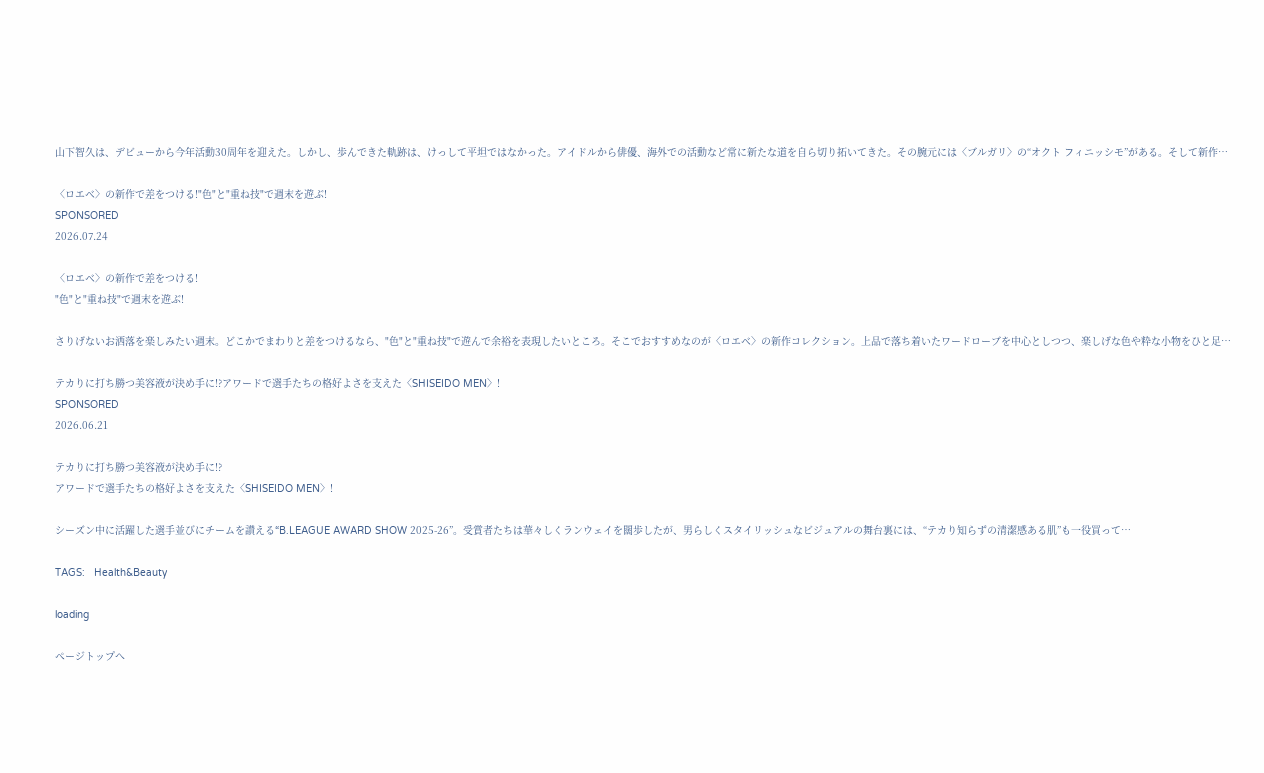山下智久は、デビューから今年活動30周年を迎えた。しかし、歩んできた軌跡は、けっして平坦ではなかった。アイドルから俳優、海外での活動など常に新たな道を自ら切り拓いてきた。その腕元には〈ブルガリ〉の“オクト フィニッシモ”がある。そして新作…

〈ロエベ〉の新作で差をつける!"色"と"重ね技"で週末を遊ぶ!
SPONSORED
2026.07.24

〈ロエベ〉の新作で差をつける!
"色"と"重ね技"で週末を遊ぶ!

さりげないお洒落を楽しみたい週末。どこかでまわりと差をつけるなら、"色"と"重ね技"で遊んで余裕を表現したいところ。そこでおすすめなのが〈ロエベ〉の新作コレクション。上品で落ち着いたワードローブを中心としつつ、楽しげな色や粋な小物をひと足…

テカりに打ち勝つ美容液が決め手に!?アワードで選手たちの格好よさを支えた〈SHISEIDO MEN〉!
SPONSORED
2026.06.21

テカりに打ち勝つ美容液が決め手に!?
アワードで選手たちの格好よさを支えた〈SHISEIDO MEN〉!

シーズン中に活躍した選手並びにチームを讃える“B.LEAGUE AWARD SHOW 2025-26”。受賞者たちは華々しくランウェイを闊歩したが、男らしくスタイリッシュなビジュアルの舞台裏には、“テカり知らずの清潔感ある肌”も一役買って…

TAGS:   Health&Beauty

loading

ページトップへ